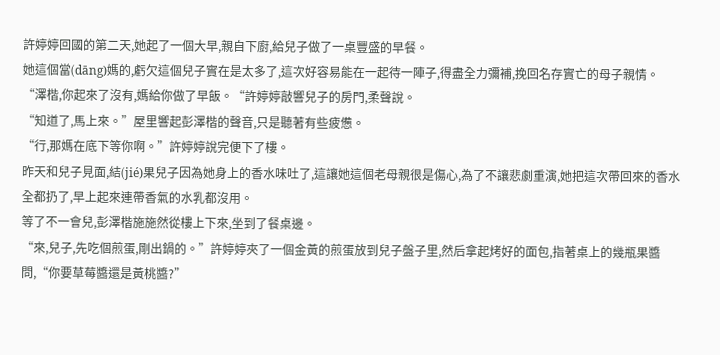許婷婷回國的第二天,她起了一個大早,親自下廚,給兒子做了一桌豐盛的早餐。
她這個當(dāng)媽的,虧欠這個兒子實在是太多了,這次好容易能在一起待一陣子,得盡全力彌補,挽回名存實亡的母子親情。
“澤楷,你起來了沒有,媽給你做了早飯。“許婷婷敲響兒子的房門,柔聲說。
“知道了,馬上來。”屋里響起彭澤楷的聲音,只是聽著有些疲憊。
“行,那媽在底下等你啊。”許婷婷說完便下了樓。
昨天和兒子見面,結(jié)果兒子因為她身上的香水味吐了,這讓她這個老母親很是傷心,為了不讓悲劇重演,她把這次帶回來的香水全都扔了,早上起來連帶香氣的水乳都沒用。
等了不一會兒,彭澤楷施施然從樓上下來,坐到了餐桌邊。
“來,兒子,先吃個煎蛋,剛出鍋的。”許婷婷夾了一個金黃的煎蛋放到兒子盤子里,然后拿起烤好的面包,指著桌上的幾瓶果醬問,“你要草莓醬還是黃桃醬?”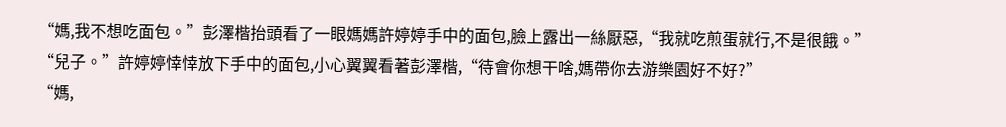“媽,我不想吃面包。”彭澤楷抬頭看了一眼媽媽許婷婷手中的面包,臉上露出一絲厭惡,“我就吃煎蛋就行,不是很餓。”
“兒子。”許婷婷悻悻放下手中的面包,小心翼翼看著彭澤楷,“待會你想干啥,媽帶你去游樂園好不好?”
“媽,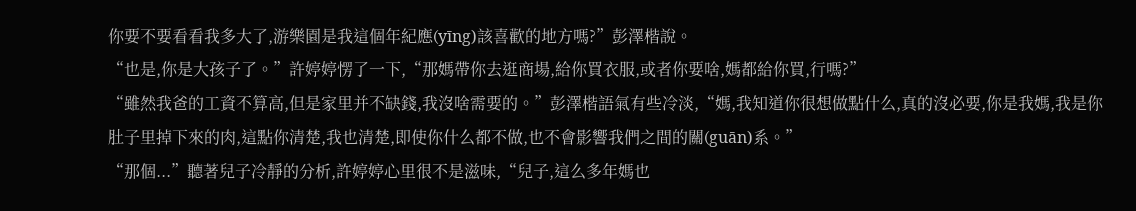你要不要看看我多大了,游樂園是我這個年紀應(yīng)該喜歡的地方嗎?”彭澤楷說。
“也是,你是大孩子了。”許婷婷愣了一下,“那媽帶你去逛商場,給你買衣服,或者你要啥,媽都給你買,行嗎?”
“雖然我爸的工資不算高,但是家里并不缺錢,我沒啥需要的。”彭澤楷語氣有些冷淡,“媽,我知道你很想做點什么,真的沒必要,你是我媽,我是你肚子里掉下來的肉,這點你清楚,我也清楚,即使你什么都不做,也不會影響我們之間的關(guān)系。”
“那個...”聽著兒子冷靜的分析,許婷婷心里很不是滋味,“兒子,這么多年媽也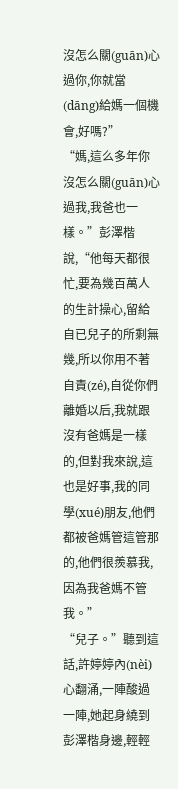沒怎么關(guān)心過你,你就當(dāng)給媽一個機會,好嗎?”
“媽,這么多年你沒怎么關(guān)心過我,我爸也一樣。”彭澤楷說,“他每天都很忙,要為幾百萬人的生計操心,留給自已兒子的所剩無幾,所以你用不著自責(zé),自從你們離婚以后,我就跟沒有爸媽是一樣的,但對我來說,這也是好事,我的同學(xué)朋友,他們都被爸媽管這管那的,他們很羨慕我,因為我爸媽不管我。”
“兒子。”聽到這話,許婷婷內(nèi)心翻涌,一陣酸過一陣,她起身繞到彭澤楷身邊,輕輕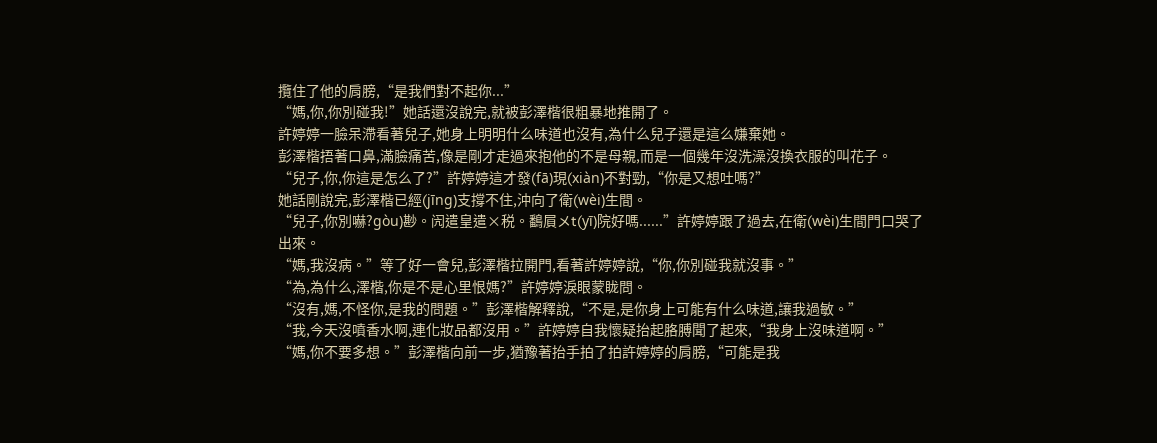攬住了他的肩膀,“是我們對不起你...”
“媽,你,你別碰我!”她話還沒說完,就被彭澤楷很粗暴地推開了。
許婷婷一臉呆滯看著兒子,她身上明明什么味道也沒有,為什么兒子還是這么嫌棄她。
彭澤楷捂著口鼻,滿臉痛苦,像是剛才走過來抱他的不是母親,而是一個幾年沒洗澡沒換衣服的叫花子。
“兒子,你,你這是怎么了?”許婷婷這才發(fā)現(xiàn)不對勁,“你是又想吐嗎?”
她話剛說完,彭澤楷已經(jīng)支撐不住,沖向了衛(wèi)生間。
“兒子,你別嚇?gòu)尠。闶遣皇遣×税。鷭屓メt(yī)院好嗎......”許婷婷跟了過去,在衛(wèi)生間門口哭了出來。
“媽,我沒病。”等了好一會兒,彭澤楷拉開門,看著許婷婷說,“你,你別碰我就沒事。”
“為,為什么,澤楷,你是不是心里恨媽?”許婷婷淚眼蒙眬問。
“沒有,媽,不怪你,是我的問題。”彭澤楷解釋說,“不是,是你身上可能有什么味道,讓我過敏。”
“我,今天沒噴香水啊,連化妝品都沒用。”許婷婷自我懷疑抬起胳膊聞了起來,“我身上沒味道啊。”
“媽,你不要多想。”彭澤楷向前一步,猶豫著抬手拍了拍許婷婷的肩膀,“可能是我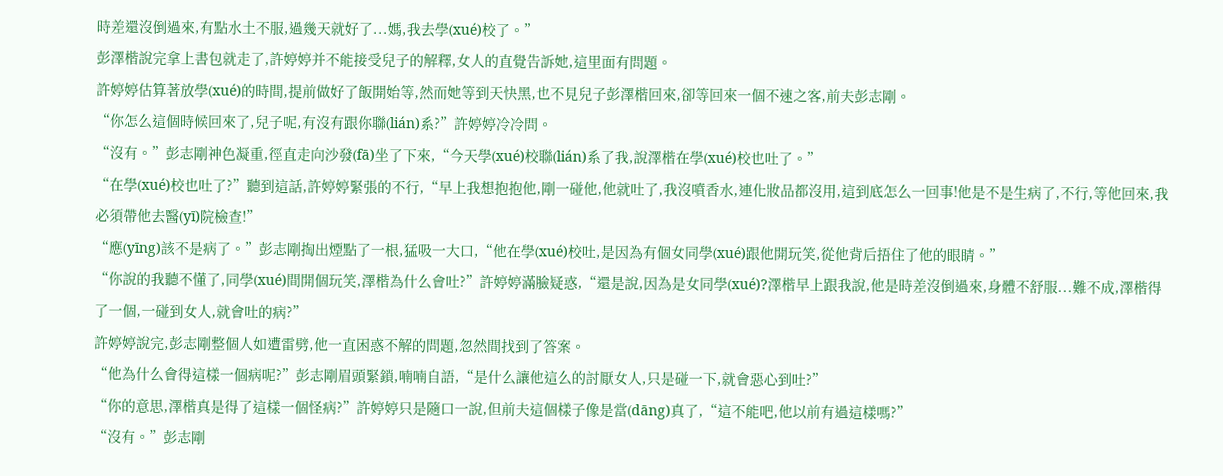時差還沒倒過來,有點水土不服,過幾天就好了...媽,我去學(xué)校了。”
彭澤楷說完拿上書包就走了,許婷婷并不能接受兒子的解釋,女人的直覺告訴她,這里面有問題。
許婷婷估算著放學(xué)的時間,提前做好了飯開始等,然而她等到天快黑,也不見兒子彭澤楷回來,卻等回來一個不速之客,前夫彭志剛。
“你怎么這個時候回來了,兒子呢,有沒有跟你聯(lián)系?”許婷婷冷冷問。
“沒有。”彭志剛神色凝重,徑直走向沙發(fā)坐了下來,“今天學(xué)校聯(lián)系了我,說澤楷在學(xué)校也吐了。”
“在學(xué)校也吐了?”聽到這話,許婷婷緊張的不行,“早上我想抱抱他,剛一碰他,他就吐了,我沒噴香水,連化妝品都沒用,這到底怎么一回事!他是不是生病了,不行,等他回來,我必須帶他去醫(yī)院檢查!”
“應(yīng)該不是病了。”彭志剛掏出煙點了一根,猛吸一大口,“他在學(xué)校吐,是因為有個女同學(xué)跟他開玩笑,從他背后捂住了他的眼睛。”
“你說的我聽不懂了,同學(xué)間開個玩笑,澤楷為什么會吐?”許婷婷滿臉疑惑,“還是說,因為是女同學(xué)?澤楷早上跟我說,他是時差沒倒過來,身體不舒服...難不成,澤楷得了一個,一碰到女人,就會吐的病?”
許婷婷說完,彭志剛整個人如遭雷劈,他一直困惑不解的問題,忽然間找到了答案。
“他為什么會得這樣一個病呢?”彭志剛眉頭緊鎖,喃喃自語,“是什么讓他這么的討厭女人,只是碰一下,就會惡心到吐?”
“你的意思,澤楷真是得了這樣一個怪病?”許婷婷只是隨口一說,但前夫這個樣子像是當(dāng)真了,“這不能吧,他以前有過這樣嗎?”
“沒有。”彭志剛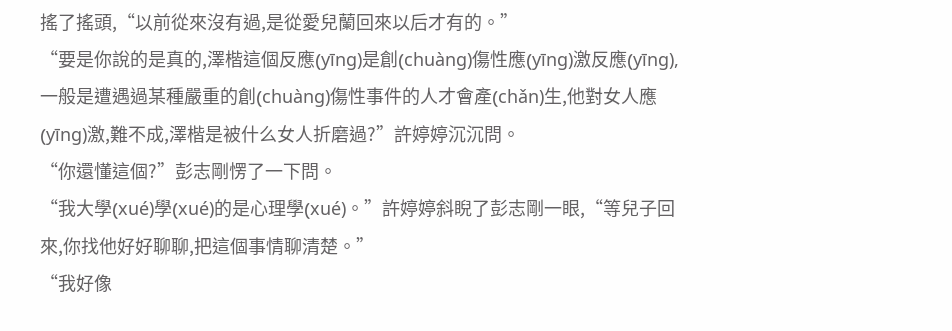搖了搖頭,“以前從來沒有過,是從愛兒蘭回來以后才有的。”
“要是你說的是真的,澤楷這個反應(yīng)是創(chuàng)傷性應(yīng)激反應(yīng),一般是遭遇過某種嚴重的創(chuàng)傷性事件的人才會產(chǎn)生,他對女人應(yīng)激,難不成,澤楷是被什么女人折磨過?”許婷婷沉沉問。
“你還懂這個?”彭志剛愣了一下問。
“我大學(xué)學(xué)的是心理學(xué)。”許婷婷斜睨了彭志剛一眼,“等兒子回來,你找他好好聊聊,把這個事情聊清楚。”
“我好像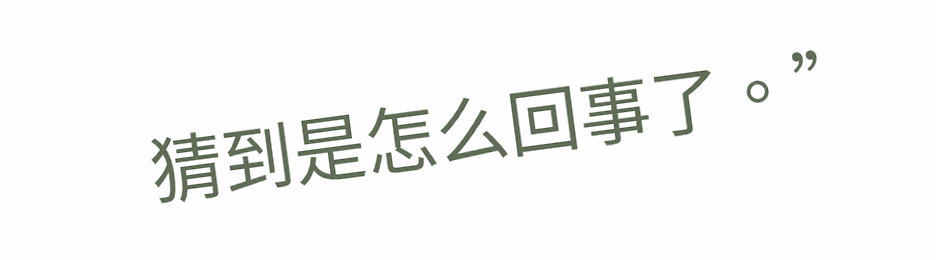猜到是怎么回事了。”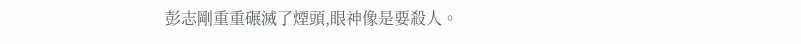彭志剛重重碾滅了煙頭,眼神像是要殺人。